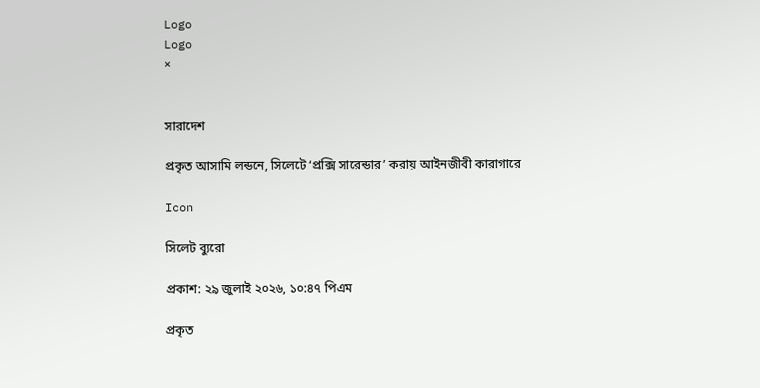Logo
Logo
×


সারাদেশ

প্রকৃত আসামি লন্ডনে, সিলেটে ‘প্রক্সি সারেন্ডার’ করায় আইনজীবী কারাগারে

Icon

সিলেট ব্যুরো

প্রকাশ: ২৯ জুলাই ২০২৬, ১০:৪৭ পিএম

প্রকৃত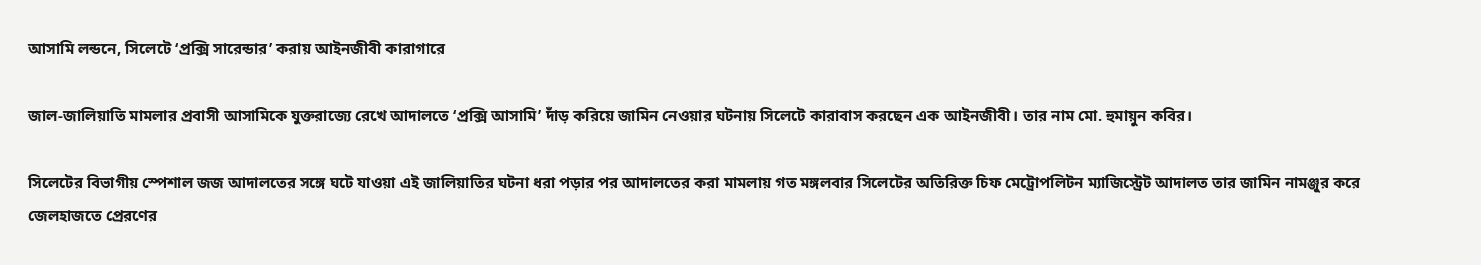আসামি লন্ডনে, সিলেটে ‘প্রক্সি সারেন্ডার’ করায় আইনজীবী কারাগারে

জাল-জালিয়াতি মামলার প্রবাসী আসামিকে যুক্তরাজ্যে রেখে আদালতে ‘প্রক্সি আসামি’ দাঁড় করিয়ে জামিন নেওয়ার ঘটনায় সিলেটে কারাবাস করছেন এক আইনজীবী। তার নাম মো. হুমায়ুন কবির।

সিলেটের বিভাগীয় স্পেশাল জজ আদালতের সঙ্গে ঘটে যাওয়া এই জালিয়াতির ঘটনা ধরা পড়ার পর আদালতের করা মামলায় গত মঙ্গলবার সিলেটের অতিরিক্ত চিফ মেট্রোপলিটন ম্যাজিস্ট্রেট আদালত তার জামিন নামঞ্জুর করে জেলহাজতে প্রেরণের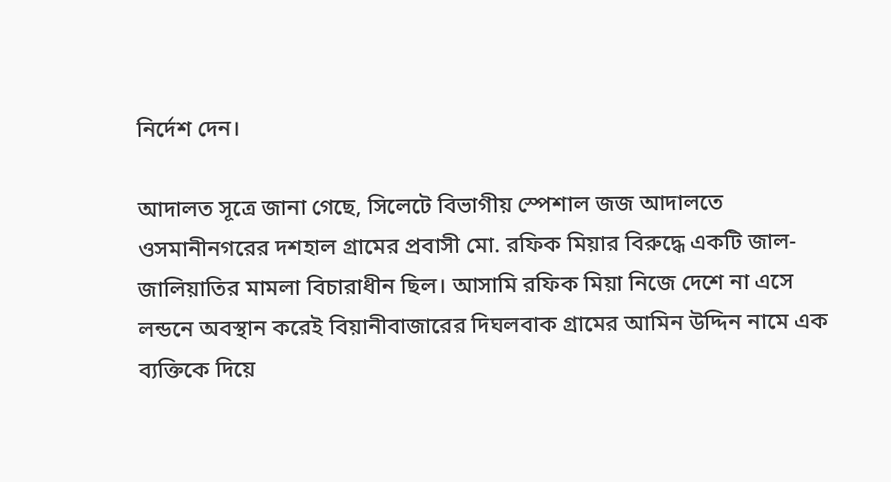নির্দেশ দেন।

আদালত সূত্রে জানা গেছে, সিলেটে বিভাগীয় স্পেশাল জজ আদালতে ওসমানীনগরের দশহাল গ্রামের প্রবাসী মো. রফিক মিয়ার বিরুদ্ধে একটি জাল-জালিয়াতির মামলা বিচারাধীন ছিল। আসামি রফিক মিয়া নিজে দেশে না এসে লন্ডনে অবস্থান করেই বিয়ানীবাজারের দিঘলবাক গ্রামের আমিন উদ্দিন নামে এক ব্যক্তিকে দিয়ে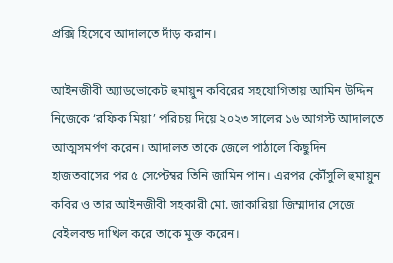প্রক্সি হিসেবে আদালতে দাঁড় করান।

আইনজীবী অ্যাডভোকেট হুমায়ুন কবিরের সহযোগিতায় আমিন উদ্দিন নিজেকে ‘রফিক মিয়া’ পরিচয় দিয়ে ২০২৩ সালের ১৬ আগস্ট আদালতে আত্মসমর্পণ করেন। আদালত তাকে জেলে পাঠালে কিছুদিন হাজতবাসের পর ৫ সেপ্টেম্বর তিনি জামিন পান। এরপর কৌঁসুলি হুমায়ুন কবির ও তার আইনজীবী সহকারী মো. জাকারিয়া জিম্মাদার সেজে বেইলবন্ড দাখিল করে তাকে মুক্ত করেন।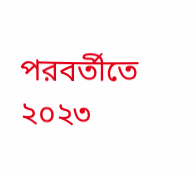পরবর্তীতে ২০২৩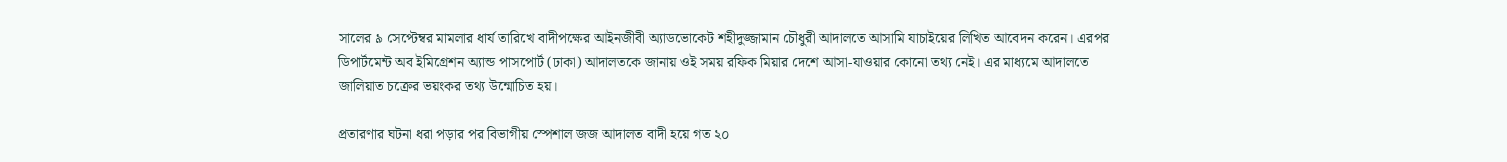সালের ৯ সেপ্টেম্বর মামলার ধার্য তারিখে বাদীপক্ষের আইনজীবী অ্যাডভোকেট শহীদুজ্জামান চৌধুরী আদালতে আসামি যাচাইয়ের লিখিত আবেদন করেন। এরপর ডিপার্টমেন্ট অব ইমিগ্রেশন অ্যান্ড পাসপোর্ট (ঢাকা) আদালতকে জানায় ওই সময় রফিক মিয়ার দেশে আসা-যাওয়ার কোনো তথ্য নেই। এর মাধ্যমে আদালতে জালিয়াত চক্রের ভয়ংকর তথ্য উন্মোচিত হয়।

প্রতারণার ঘটনা ধরা পড়ার পর বিভাগীয় স্পেশাল জজ আদালত বাদী হয়ে গত ২০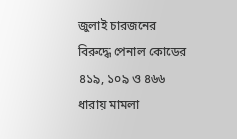জুলাই চারজনের বিরুদ্ধে পেনাল কোডের ৪১৯, ১০৯ ও ৪৬৬ ধারায় মামলা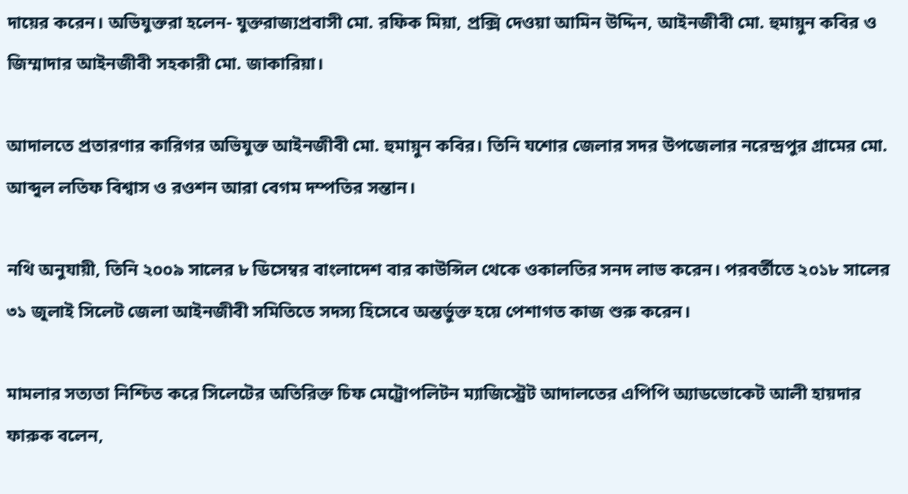দায়ের করেন। অভিযুক্তরা হলেন- যুক্তরাজ্যপ্রবাসী মো. রফিক মিয়া, প্রক্সি দেওয়া আমিন উদ্দিন, আইনজীবী মো. হুমায়ুন কবির ও জিম্মাদার আইনজীবী সহকারী মো. জাকারিয়া।

আদালতে প্রতারণার কারিগর অভিযুক্ত আইনজীবী মো. হুমায়ুন কবির। তিনি যশোর জেলার সদর উপজেলার নরেন্দ্রপুর গ্রামের মো. আব্দুল লতিফ বিশ্বাস ও রওশন আরা বেগম দম্পতির সন্তান।

নথি অনুযায়ী, তিনি ২০০৯ সালের ৮ ডিসেম্বর বাংলাদেশ বার কাউন্সিল থেকে ওকালতির সনদ লাভ করেন। পরবর্তীতে ২০১৮ সালের ৩১ জুলাই সিলেট জেলা আইনজীবী সমিতিতে সদস্য হিসেবে অন্তর্ভুক্ত হয়ে পেশাগত কাজ শুরু করেন।

মামলার সত্যতা নিশ্চিত করে সিলেটের অতিরিক্ত চিফ মেট্রোপলিটন ম্যাজিস্ট্রেট আদালতের এপিপি অ্যাডভোকেট আলী হায়দার ফারুক বলেন,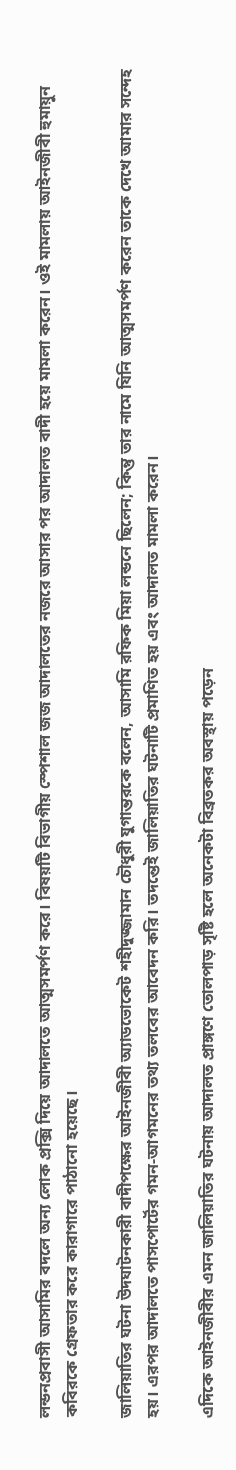লন্ডনপ্রবাসী আসামির বদলে অন্য লোক প্রক্সি দিয়ে আদালতে আত্মসমর্পণ করে। বিষয়টি বিভাগীয় স্পেশাল জজ আদালতের নজরে আসার পর আদালত বাদী হয়ে মামলা করেন। ওই মামলায় আইনজীবী হুমায়ুন কবিরকে গ্রেফতার করে কারাগারে পাঠানো হয়েছে।

জালিয়াতির ঘটনা উদঘাটনকারী বাদীপক্ষের আইনজীবী অ্যাডভোকেট শহীদুজ্জামান চৌধুরী যুগান্তরকে বলেন, আসামি রফিক মিয়া লন্ডনে ছিলেন; কিন্তু তার নামে যিনি আত্মসমর্পণ করেন তাকে দেখে আমার সন্দেহ হয়। এরপর আদালতে পাসপোর্টের গমন-আগমনের তথ্য তলবের আবেদন করি। তদন্তেই জালিয়াতির ঘটনাটি প্রমাণিত হয় এবং আদালত মামলা করেন।

এদিকে আইনজীবীর এমন জালিয়াতির ঘটনায় আদালত প্রাঙ্গণে তোলপাড় সৃষ্টি হলে অনেকটা বিব্রতকর অবস্থায় পড়েন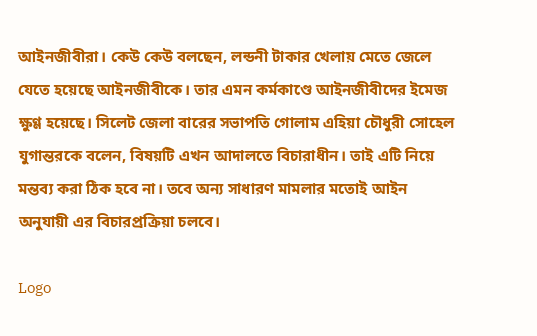আইনজীবীরা। কেউ কেউ বলছেন, লন্ডনী টাকার খেলায় মেতে জেলে যেতে হয়েছে আইনজীবীকে। তার এমন কর্মকাণ্ডে আইনজীবীদের ইমেজ ক্ষুণ্ণ হয়েছে। সিলেট জেলা বারের সভাপতি গোলাম এহিয়া চৌধুরী সোহেল যুগান্তরকে বলেন, বিষয়টি এখন আদালতে বিচারাধীন। তাই এটি নিয়ে মন্তব্য করা ঠিক হবে না। তবে অন্য সাধারণ মামলার মতোই আইন অনুযায়ী এর বিচারপ্রক্রিয়া চলবে।

Logo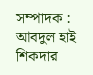সম্পাদক : আবদুল হাই শিকদার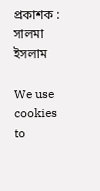প্রকাশক : সালমা ইসলাম

We use cookies to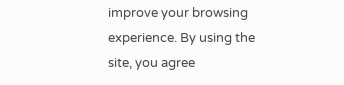improve your browsing experience. By using the site, you agree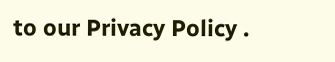to our Privacy Policy .